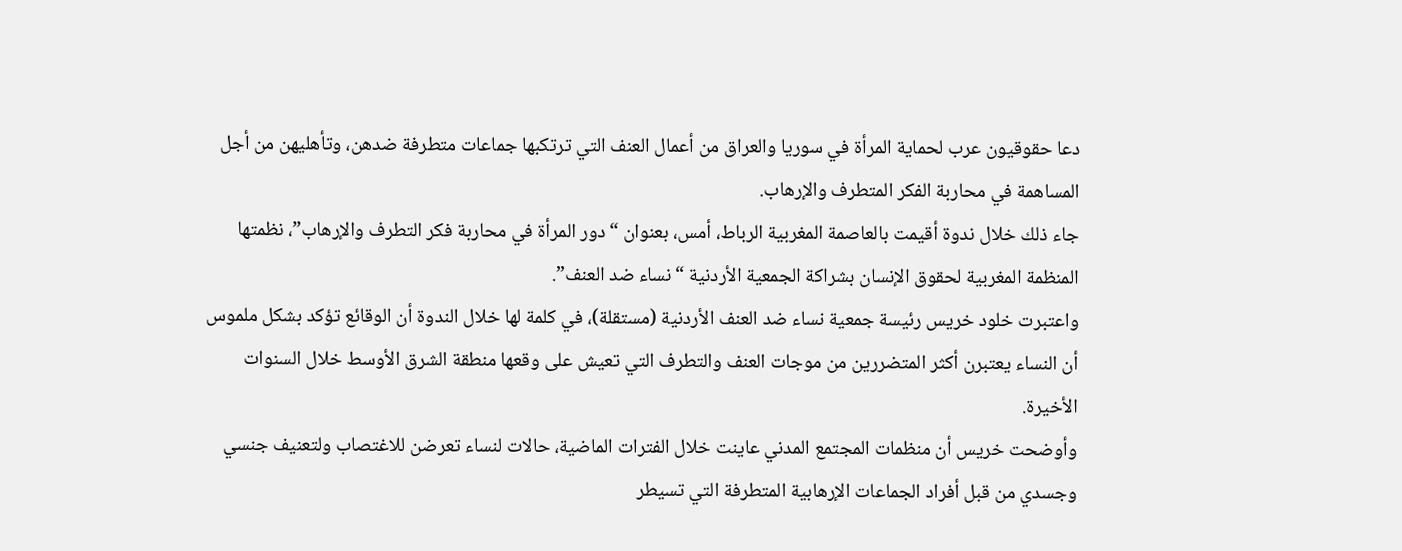دعا حقوقيون عرب لحماية المرأة في سوريا والعراق من أعمال العنف التي ترتكبها جماعات متطرفة ضدهن، وتأهليهن من أجل المساهمة في محاربة الفكر المتطرف والإرهاب.
جاء ذلك خلال ندوة أقيمت بالعاصمة المغربية الرباط، أمس، بعنوان “دور المرأة في محاربة فكر التطرف والإرهاب”، نظمتها المنظمة المغربية لحقوق الإنسان بشراكة الجمعية الأردنية “نساء ضد العنف”.
واعتبرت خلود خريس رئيسة جمعية نساء ضد العنف الأردنية (مستقلة)، في كلمة لها خلال الندوة أن الوقائع تؤكد بشكل ملموس أن النساء يعتبرن أكثر المتضررين من موجات العنف والتطرف التي تعيش على وقعها منطقة الشرق الأوسط خلال السنوات الأخيرة.
وأوضحت خريس أن منظمات المجتمع المدني عاينت خلال الفترات الماضية، حالات لنساء تعرضن للاغتصاب ولتعنيف جنسي وجسدي من قبل أفراد الجماعات الإرهابية المتطرفة التي تسيطر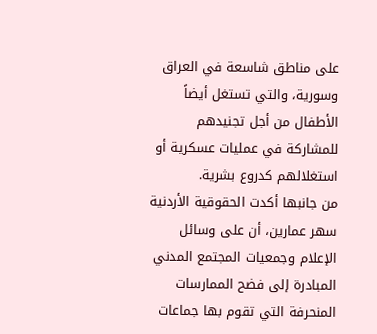على مناطق شاسعة في العراق وسورية، والتي تستغل أيضاً الأطفال من أجل تجنيدهم للمشاركة في عمليات عسكرية أو استغلالهم كدروع بشرية.
من جانبها أكدت الحقوقية الأردنية سهر عمارين، أن على وسائل الإعلام وجمعيات المجتمع المدني المبادرة إلى فضح الممارسات المنحرفة التي تقوم بها جماعات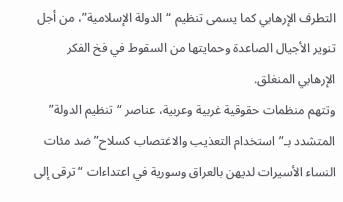التطرف الإرهابي كما يسمى تنظيم “الدولة الإسلامية”، من أجل تنوير الأجيال الصاعدة وحمايتها من السقوط في فخ الفكر الإرهابي المنغلق.
وتتهم منظمات حقوقية غربية وعربية، عناصر “تنظيم الدولة” المتشدد بـ”استخدام التعذيب والاغتصاب كسلاح” ضد مئات النساء الأسيرات لديهن بالعراق وسورية في اعتداءات “ترقى إلى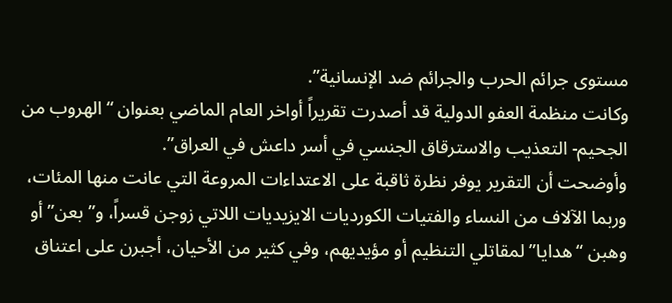مستوى جرائم الحرب والجرائم ضد الإنسانية”.
وكانت منظمة العفو الدولية قد أصدرت تقريراً أواخر العام الماضي بعنوان “الهروب من الجحيم- التعذيب والاسترقاق الجنسي في أسر داعش في العراق”.
وأوضحت أن التقرير يوفر نظرة ثاقبة على الاعتداءات المروعة التي عانت منها المئات، وربما الآلاف من النساء والفتيات الكورديات الايزيديات اللاتي زوجن قسراً، و”بعن” أو وهبن “هدايا” لمقاتلي التنظيم أو مؤيديهم، وفي كثير من الأحيان، أجبرن على اعتناق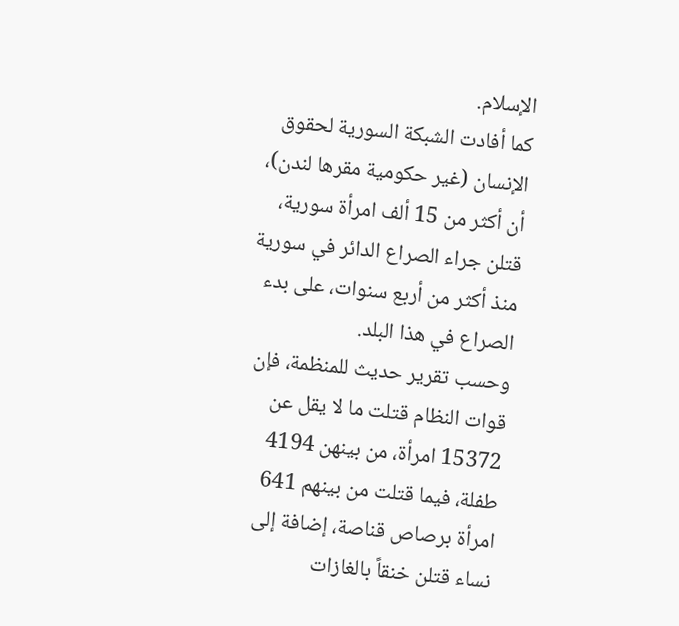الإسلام.
كما أفادت الشبكة السورية لحقوق الإنسان (غير حكومية مقرها لندن)، أن أكثر من 15 ألف امرأة سورية، قتلن جراء الصراع الدائر في سورية منذ أكثر من أربع سنوات، على بدء الصراع في هذا البلد.
وحسب تقرير حديث للمنظمة، فإن قوات النظام قتلت ما لا يقل عن 15372 امرأة، من بينهن 4194 طفلة، فيما قتلت من بينهم 641 امرأة برصاص قناصة، إضافة إلى نساء قتلن خنقاً بالغازات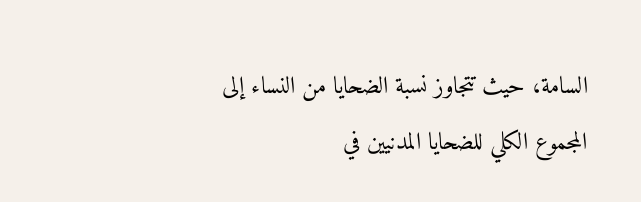السامة، حيث تتجاوز نسبة الضحايا من النساء إلى المجموع الكلي للضحايا المدنيين في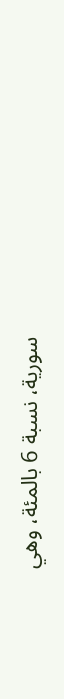سورية، نسبة 6 بالمئة، وهي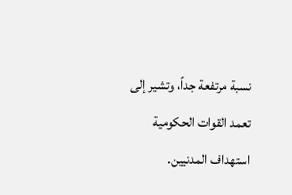نسبة مرتفعة جداً، وتشير إلى تعمد القوات الحكومية استهداف المدنيين.